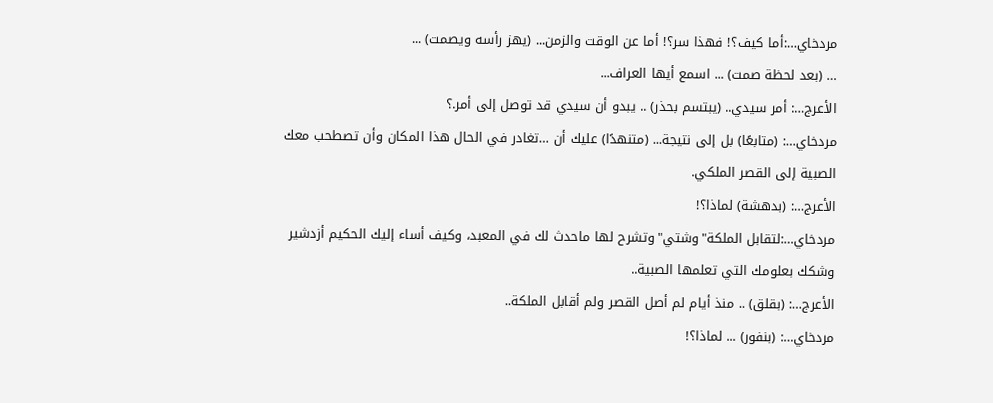مردخاي…:أما كيف؟! فهذا سر؟! أما عن الوقت والزمن... (يهز رأسه ويصمت) ...
… (بعد لحظة صمت) ... اسمع أيها العراف...
الأعرج…: أمر سيدي.. (يبتسم بحذر) .. يبدو أن سيدي قد توصل إلى أمر.؟
مردخاي…: (متابعًا) بل إلى نتيجة... (متنهدًا) عليك أن …تغادر في الحال هذا المكان وأن تصطحب معك الصبية إلى القصر الملكي.
الأعرج…: (بدهشة) لماذا؟!
مردخاي…:لتقابل الملكة"وشتي"وتشرح لها ماحدث لك في المعبد، وكيف أساء إليك الحكيم أزدشير وشكك بعلومك التي تعلمها الصبية..
الأعرج…: (بقلق) .. منذ أيام لم أصل القصر ولم أقابل الملكة..
مردخاي…: (بنفور) ... لماذا؟!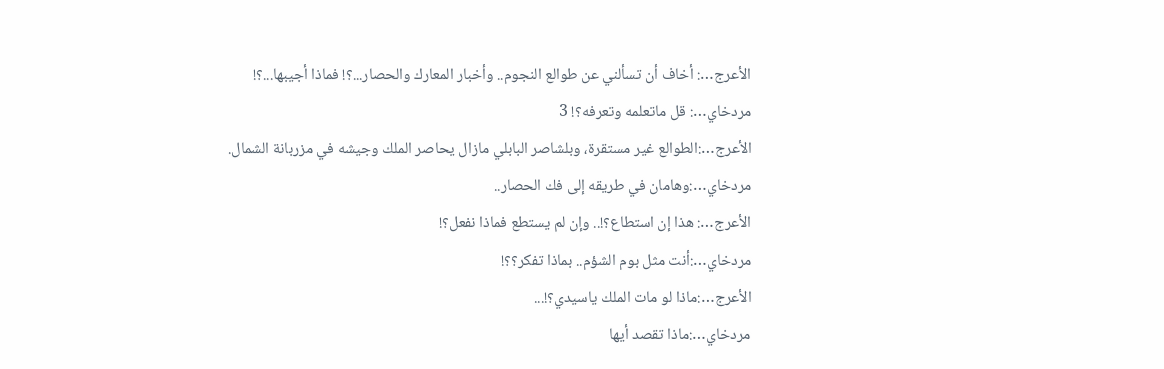الأعرج…: أخاف أن تسألني عن طوالع النجوم.. وأخبار المعارك والحصار...؟! فماذا أجيبها...؟!
مردخاي…: قل ماتعلمه وتعرفه؟! 3
الأعرج…:الطوالع غير مستقرة، وبلشاصر البابلي مازال يحاصر الملك وجيشه في مزربانة الشمال.
مردخاي…:وهامان في طريقه إلى فك الحصار..
الأعرج…: هذا إن استطاع؟!.. وإن لم يستطع فماذا نفعل؟!
مردخاي…:أنت مثل بوم الشؤم.. بماذا تفكر؟؟!
الأعرج…:ماذا لو مات الملك ياسيدي؟!...
مردخاي…:ماذا تقصد أيها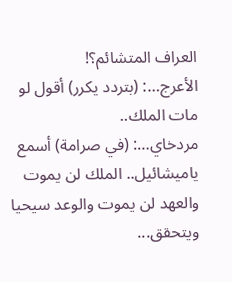العراف المتشائم؟!
الأعرج…: (بتردد يكرر) أقول لو مات الملك..
مردخاي…: (في صرامة) أسمع ياميشائيل.. الملك لن يموت والعهد لن يموت والوعد سيحيا ويتحقق...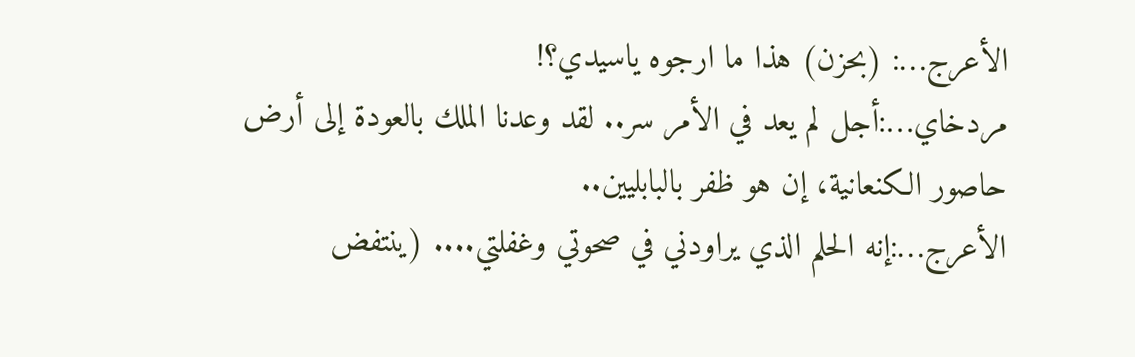الأعرج…: (بحزن) هذا ما ارجوه ياسيدي؟!
مردخاي…:أجل لم يعد في الأمر سر.. لقد وعدنا الملك بالعودة إلى أرض حاصور الكنعانية، إن هو ظفر بالبابليين..
الأعرج…:إنه الحلم الذي يراودني في صحوتي وغفلتي.... (ينتفض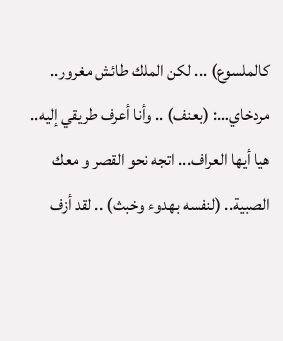كالملسوع) ... لكن الملك طائش مغرور..
مردخاي…: (بعنف) .. وأنا أعرف طريقي إليه.. هيا أيها العراف... اتجه نحو القصر و معك الصبية.. (لنفسه بهدوء وخبث) .. لقد أزف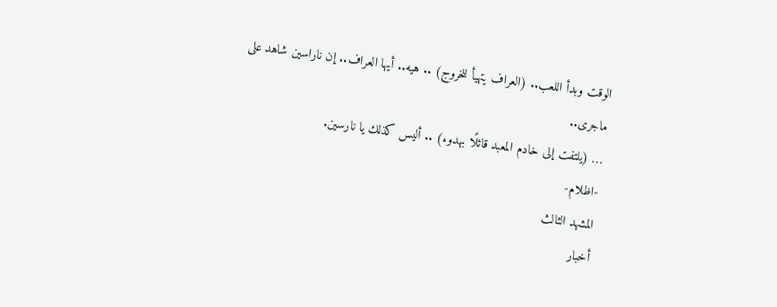الوقت وبدأ اللعب.. (العراف يتهيأ للخروج) .. هيه.. أيها العراف.. إن ناراسين شاهد على ماجرى..
… (يلتفت إلى خادم المعبد قائلًا بهدوء) .. أليس كذلك يا نارسين.
-اظلام-
المشهد الثالث
أخبار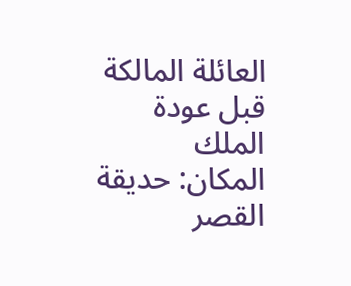العائلة المالكة قبل عودة الملك
المكان: حديقة القصر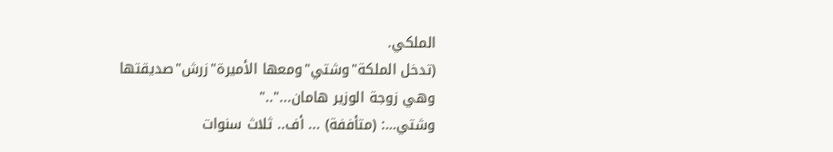الملكي.
(تدخل الملكة"وشتي"ومعها الأميرة"زرش"صديقتها وهي زوجة الوزير هامان...".."
وشتي…: (متأففة) ... أف.. ثلاث سنوات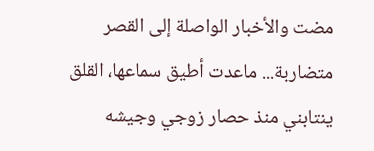مضت والأخبار الواصلة إلى القصر متضاربة... ماعدت أطيق سماعها، القلق ينتابني منذ حصار زوجي وجيشه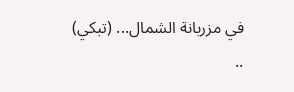في مزربانة الشمال... (تبكي) ..